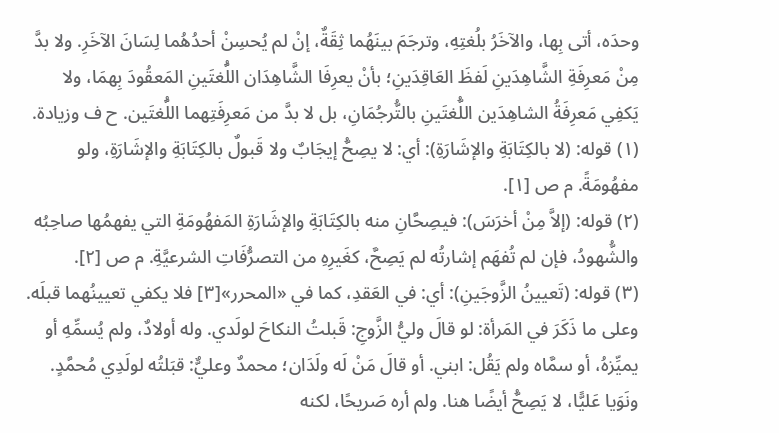وحدَه، أتى بِها، والآخَرُ بلُغتِهِ، وترجَمَ بينَهُما ثِقَةٌ، إنْ لم يُحسِنْ أحدُهُما لِسَانَ الآخَرِ. ولا بدَّ مِنْ مَعرِفَةِ الشَّاهِدَينِ لَفظَ العَاقِدَينِ؛ بأنْ يعرِفَا الشَّاهِدَان اللُّغتَينِ المَعقُودَ بِهمَا، ولا يَكفِي مَعرِفَةُ الشاهِدَين اللُّغتَينِ بالتُّرجُمَانِ، بل لا بدَّ من مَعرِفَتِهما اللُّغتَين. ح ف وزيادة.
(١) قوله: (لا بالكِتَابَةِ والإشَارَةِ): أي: لا يصِحُّ إيجَابٌ ولا قَبولٌ بالكِتَابَةِ والإشَارَةِ، ولو مفهُومَةً. م ص [١].
(٢) قوله: (إلاَّ مِنْ أخرَسَ): فيصِحَّانِ منه بالكِتَابَةِ والإشَارَةِ المَفهُومَةِ التي يفهمُها صاحِبُه والشُّهودُ، فإن لم تُفهَم إشارتُه لم يَصِحَّ، كغَيرِهِ من التصرُّفَاتِ الشرعيَّةِ. م ص [٢].
(٣) قوله: (تَعيينُ الزَّوجَينِ): أي: في العَقدِ، كما في «المحرر»[٣] فلا يكفي تعيينُهما قبلَه. وعلى ما ذَكَرَ في المَرأة: لو قالَ وليُّ الزَّوجِ: قَبلتُ النكاحَ لولَدي. وله أولادٌ، ولم يُسمِّهِ أو يميِّزهُ، أو سمَّاه ولم يَقُل: ابني. أو قالَ مَنْ لَه ولَدَان؛ محمدٌ وعليٌّ: قبَلتُه لولَدِي مُحمَّدٍ. ونَوَيا عَليًّا، لا يَصِحُّ أيضًا هنا. ولم أره صَريحًا، لكنه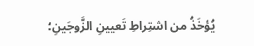يُؤخَذُ من اشتِراطِ تَعيينِ الزَّوجَينِ؛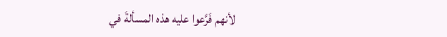لأنهم فَرَّعوا عليه هذه المسألةَ في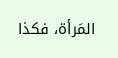المَرأة، فكذا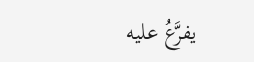يفرَّعُ عليه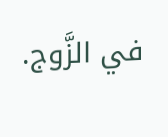في الزَّوج.